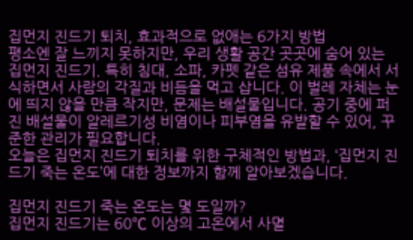집먼지 진드기 퇴치, 효과적으로 없애는 6가지 방법
평소엔 잘 느끼지 못하지만, 우리 생활 공간 곳곳에 숨어 있는 집먼지 진드기. 특히 침대, 소파, 카펫 같은 섬유 제품 속에서 서식하면서 사람의 각질과 비듬을 먹고 삽니다. 이 벌레 자체는 눈에 띄지 않을 만큼 작지만, 문제는 배설물입니다. 공기 중에 퍼진 배설물이 알레르기성 비염이나 피부염을 유발할 수 있어, 꾸준한 관리가 필요합니다.
오늘은 집먼지 진드기 퇴치를 위한 구체적인 방법과, ‘집먼지 진드기 죽는 온도’에 대한 정보까지 함께 알아보겠습니다.

집먼지 진드기 죽는 온도는 몇 도일까?
집먼지 진드기는 60℃ 이상의 고온에서 사멸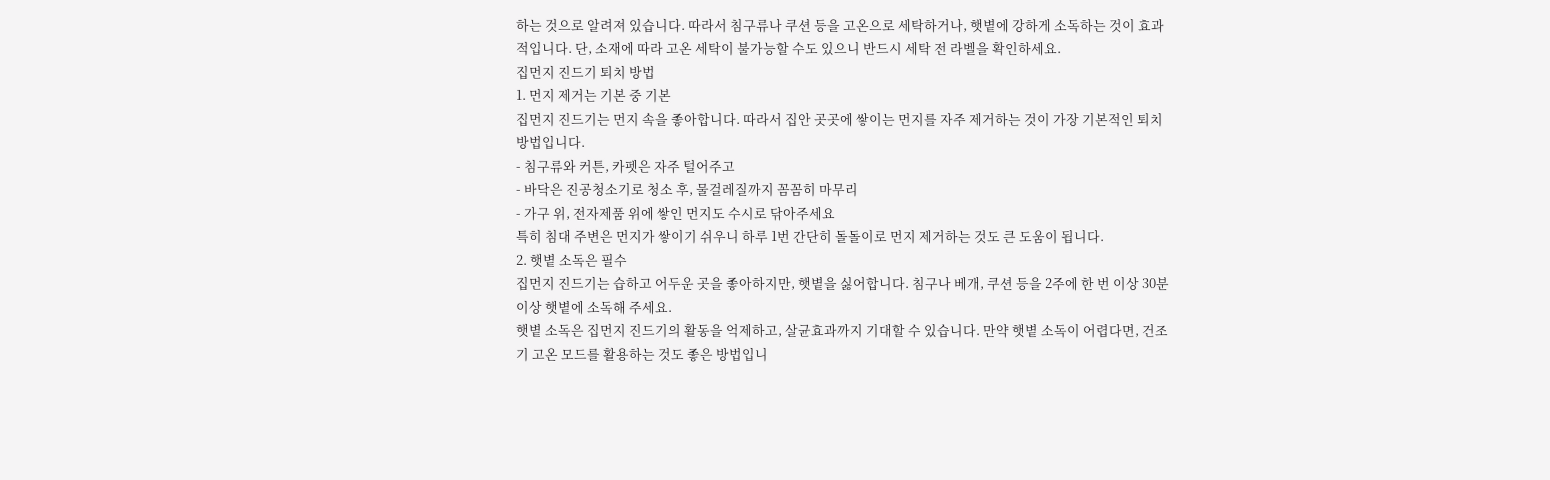하는 것으로 알려져 있습니다. 따라서 침구류나 쿠션 등을 고온으로 세탁하거나, 햇볕에 강하게 소독하는 것이 효과적입니다. 단, 소재에 따라 고온 세탁이 불가능할 수도 있으니 반드시 세탁 전 라벨을 확인하세요.
집먼지 진드기 퇴치 방법
1. 먼지 제거는 기본 중 기본
집먼지 진드기는 먼지 속을 좋아합니다. 따라서 집안 곳곳에 쌓이는 먼지를 자주 제거하는 것이 가장 기본적인 퇴치 방법입니다.
- 침구류와 커튼, 카펫은 자주 털어주고
- 바닥은 진공청소기로 청소 후, 물걸레질까지 꼼꼼히 마무리
- 가구 위, 전자제품 위에 쌓인 먼지도 수시로 닦아주세요
특히 침대 주변은 먼지가 쌓이기 쉬우니 하루 1번 간단히 돌돌이로 먼지 제거하는 것도 큰 도움이 됩니다.
2. 햇볕 소독은 필수
집먼지 진드기는 습하고 어두운 곳을 좋아하지만, 햇볕을 싫어합니다. 침구나 베개, 쿠션 등을 2주에 한 번 이상 30분 이상 햇볕에 소독해 주세요.
햇볕 소독은 집먼지 진드기의 활동을 억제하고, 살균효과까지 기대할 수 있습니다. 만약 햇볕 소독이 어렵다면, 건조기 고온 모드를 활용하는 것도 좋은 방법입니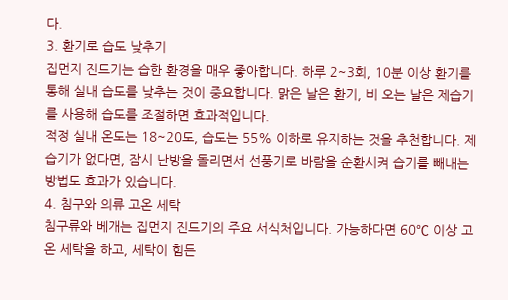다.
3. 환기로 습도 낮추기
집먼지 진드기는 습한 환경을 매우 좋아합니다. 하루 2~3회, 10분 이상 환기를 통해 실내 습도를 낮추는 것이 중요합니다. 맑은 날은 환기, 비 오는 날은 제습기를 사용해 습도를 조절하면 효과적입니다.
적정 실내 온도는 18~20도, 습도는 55% 이하로 유지하는 것을 추천합니다. 제습기가 없다면, 잠시 난방을 돌리면서 선풍기로 바람을 순환시켜 습기를 빼내는 방법도 효과가 있습니다.
4. 침구와 의류 고온 세탁
침구류와 베개는 집먼지 진드기의 주요 서식처입니다. 가능하다면 60℃ 이상 고온 세탁을 하고, 세탁이 힘든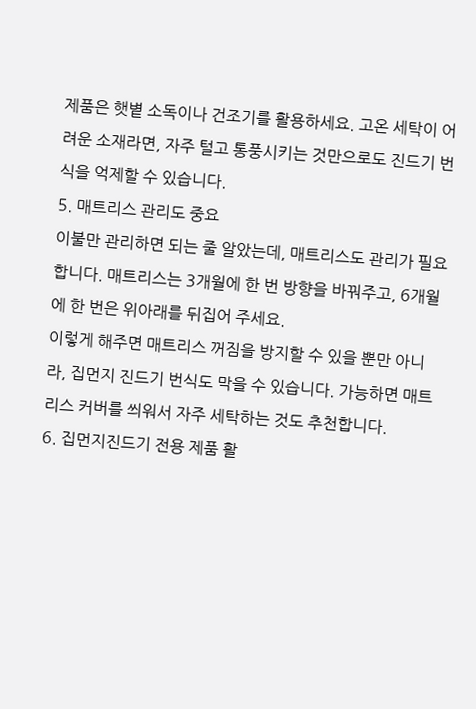제품은 햇볕 소독이나 건조기를 활용하세요. 고온 세탁이 어려운 소재라면, 자주 털고 통풍시키는 것만으로도 진드기 번식을 억제할 수 있습니다.
5. 매트리스 관리도 중요
이불만 관리하면 되는 줄 알았는데, 매트리스도 관리가 필요합니다. 매트리스는 3개월에 한 번 방향을 바꿔주고, 6개월에 한 번은 위아래를 뒤집어 주세요.
이렇게 해주면 매트리스 꺼짐을 방지할 수 있을 뿐만 아니라, 집먼지 진드기 번식도 막을 수 있습니다. 가능하면 매트리스 커버를 씌워서 자주 세탁하는 것도 추천합니다.
6. 집먼지진드기 전용 제품 활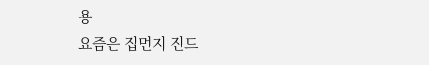용
요즘은 집먼지 진드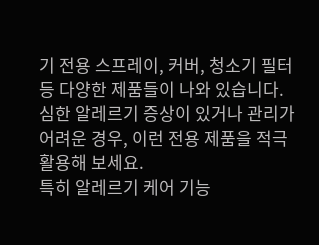기 전용 스프레이, 커버, 청소기 필터 등 다양한 제품들이 나와 있습니다. 심한 알레르기 증상이 있거나 관리가 어려운 경우, 이런 전용 제품을 적극 활용해 보세요.
특히 알레르기 케어 기능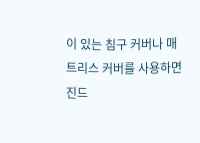이 있는 침구 커버나 매트리스 커버를 사용하면 진드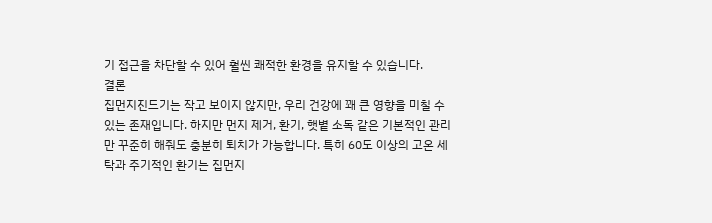기 접근을 차단할 수 있어 훨씬 쾌적한 환경을 유지할 수 있습니다.
결론
집먼지진드기는 작고 보이지 않지만, 우리 건강에 꽤 큰 영향을 미칠 수 있는 존재입니다. 하지만 먼지 제거, 환기, 햇볕 소독 같은 기본적인 관리만 꾸준히 해줘도 충분히 퇴치가 가능합니다. 특히 60도 이상의 고온 세탁과 주기적인 환기는 집먼지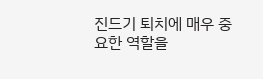진드기 퇴치에 매우 중요한 역할을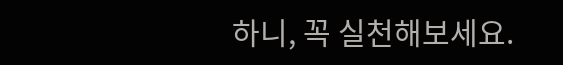하니, 꼭 실천해보세요.